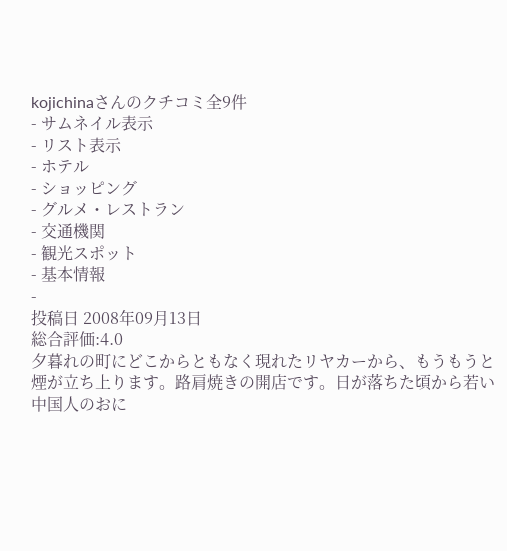kojichinaさんのクチコミ全9件
- サムネイル表示
- リスト表示
- ホテル
- ショッピング
- グルメ・レストラン
- 交通機関
- 観光スポット
- 基本情報
-
投稿日 2008年09月13日
総合評価:4.0
夕暮れの町にどこからともなく現れたリヤカーから、もうもうと煙が立ち上ります。路肩焼きの開店です。日が落ちた頃から若い中国人のおに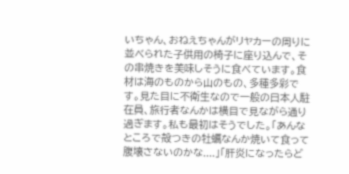いちゃん、おねえちゃんがリヤカーの周りに並べられた子供用の椅子に座り込んで、その串焼きを美味しそうに食べています。食材は海のものから山のもの、多種多彩です。見た目に不衛生なので一般の日本人駐在員、旅行者なんかは横目で見ながら通り過ぎます。私も最初はそうでした。「あんなところで殻つきの牡蠣なんか焼いて食って腹壊さないのかな....」「肝炎になったらど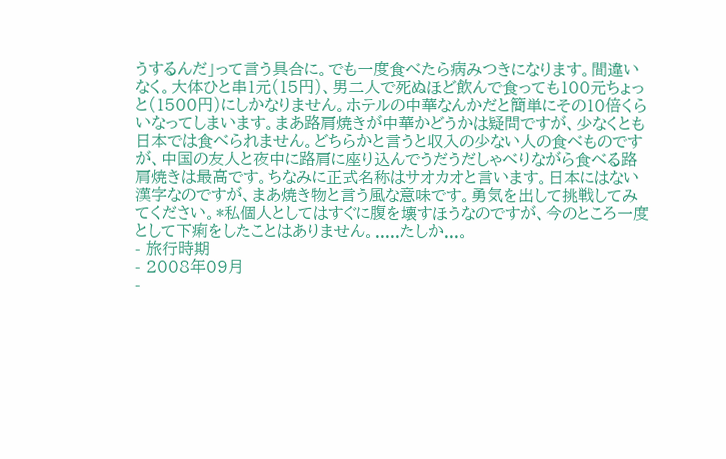うするんだ」って言う具合に。でも一度食べたら病みつきになります。間違いなく。大体ひと串1元(15円)、男二人で死ぬほど飲んで食っても100元ちょっと(1500円)にしかなりません。ホテルの中華なんかだと簡単にその10倍くらいなってしまいます。まあ路肩焼きが中華かどうかは疑問ですが、少なくとも日本では食べられません。どちらかと言うと収入の少ない人の食べものですが、中国の友人と夜中に路肩に座り込んでうだうだしゃべりながら食べる路肩焼きは最高です。ちなみに正式名称はサオカオと言います。日本にはない漢字なのですが、まあ焼き物と言う風な意味です。勇気を出して挑戦してみてください。*私個人としてはすぐに腹を壊すほうなのですが、今のところ一度として下痢をしたことはありません。.....たしか...。
- 旅行時期
- 2008年09月
-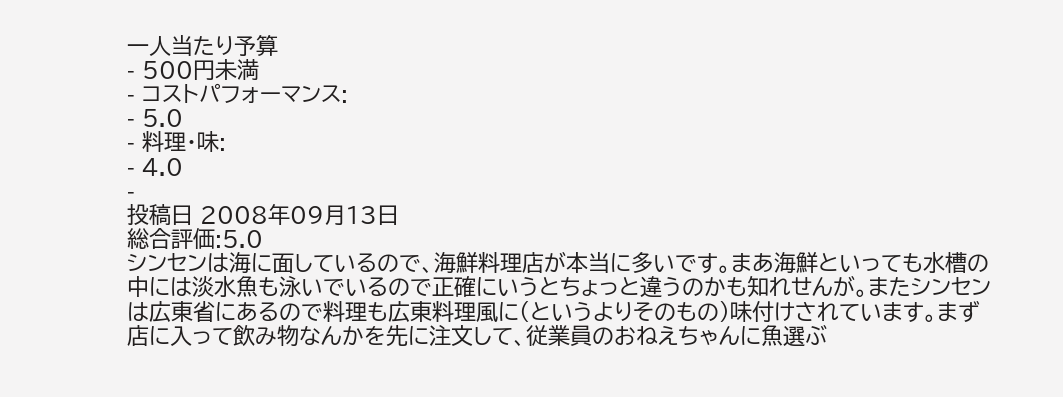一人当たり予算
- 500円未満
- コストパフォーマンス:
- 5.0
- 料理・味:
- 4.0
-
投稿日 2008年09月13日
総合評価:5.0
シンセンは海に面しているので、海鮮料理店が本当に多いです。まあ海鮮といっても水槽の中には淡水魚も泳いでいるので正確にいうとちょっと違うのかも知れせんが。またシンセンは広東省にあるので料理も広東料理風に(というよりそのもの)味付けされています。まず店に入って飲み物なんかを先に注文して、従業員のおねえちゃんに魚選ぶ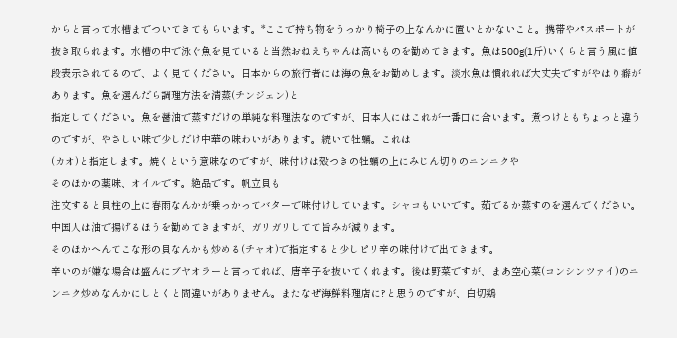からと言って水槽までついてきてもらいます。*ここで持ち物をうっかり椅子の上なんかに置いとかないこと。携帯やパスポートが抜き取られます。水槽の中で泳ぐ魚を見ていると当然おねえちゃんは高いものを勧めてきます。魚は500g(1斤)いくらと言う風に値段表示されてるので、よく見てください。日本からの旅行者には海の魚をお勧めします。淡水魚は慣れれば大丈夫ですがやはり癖があります。魚を選んだら調理方法を清蒸(チンジェン)と
指定してください。魚を醤油で蒸すだけの単純な料理法なのですが、日本人にはこれが一番口に合います。煮つけともちょっと違うのですが、やさしい味で少しだけ中華の味わいがあります。続いて牡蠣。これは
(カオ)と指定します。焼くという意味なのですが、味付けは殻つきの牡蠣の上にみじん切りのニンニクや
そのほかの薬味、オイルです。絶品です。帆立貝も
注文すると貝柱の上に春雨なんかが乗っかってバターで味付けしています。シャコもいいです。茹でるか蒸すのを選んでください。中国人は油で揚げるほうを勧めてきますが、ガリガリしてて旨みが減ります。
そのほかへんてこな形の貝なんかも炒める(チャオ)で指定すると少しピリ辛の味付けで出てきます。
辛いのが嫌な場合は盛んにブヤオラーと言ってれば、唐辛子を抜いてくれます。後は野菜ですが、まあ空心菜(コンシンツァイ)のニンニク炒めなんかにしとくと間違いがありません。またなぜ海鮮料理店に?と思うのですが、白切鶏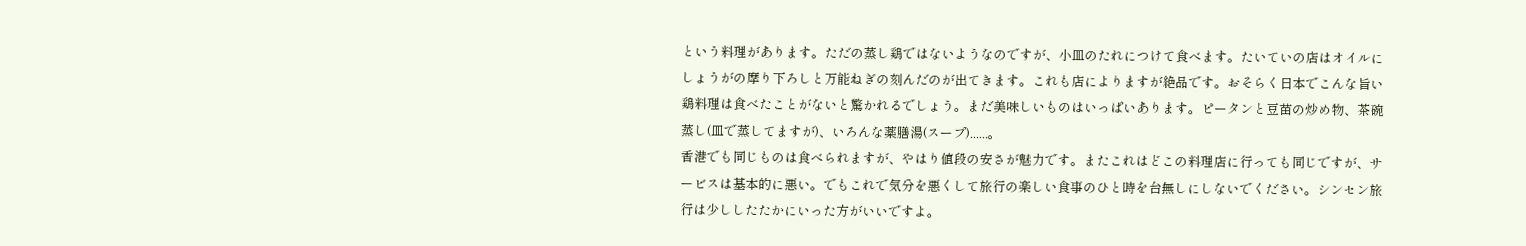という料理があります。ただの蒸し鶏ではないようなのですが、小皿のたれにつけて食べます。たいていの店はオイルにしょうがの摩り下ろしと万能ねぎの刻んだのが出てきます。これも店によりますが絶品です。おそらく日本でこんな旨い鶏料理は食べたことがないと驚かれるでしょう。まだ美味しいものはいっぱいあります。ピータンと豆苗の炒め物、茶碗蒸し(皿で蒸してますが)、いろんな薬膳湯(スープ)......。
香港でも同じものは食べられますが、やはり値段の安さが魅力です。またこれはどこの料理店に行っても同じですが、サービスは基本的に悪い。でもこれで気分を悪くして旅行の楽しい食事のひと時を台無しにしないでください。シンセン旅行は少ししたたかにいった方がいいですよ。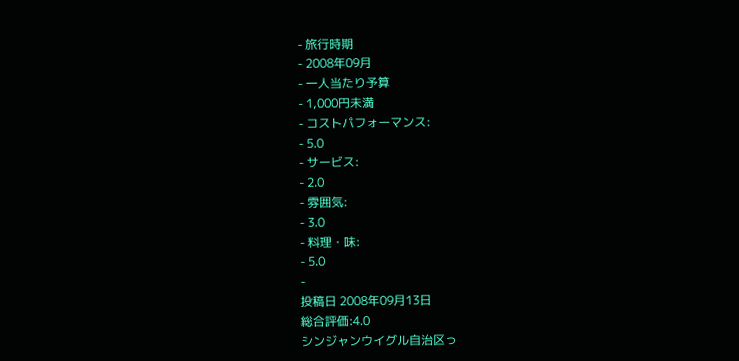- 旅行時期
- 2008年09月
- 一人当たり予算
- 1,000円未満
- コストパフォーマンス:
- 5.0
- サービス:
- 2.0
- 雰囲気:
- 3.0
- 料理・味:
- 5.0
-
投稿日 2008年09月13日
総合評価:4.0
シンジャンウイグル自治区っ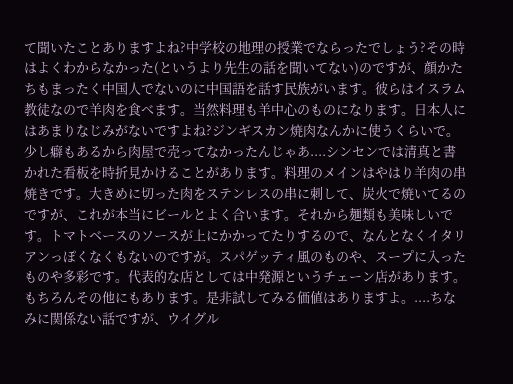て聞いたことありますよね?中学校の地理の授業でならったでしょう?その時はよくわからなかった(というより先生の話を聞いてない)のですが、顔かたちもまったく中国人でないのに中国語を話す民族がいます。彼らはイスラム教徒なので羊肉を食べます。当然料理も羊中心のものになります。日本人にはあまりなじみがないですよね?ジンギスカン焼肉なんかに使うくらいで。少し癖もあるから肉屋で売ってなかったんじゃあ....シンセンでは清真と書かれた看板を時折見かけることがあります。料理のメインはやはり羊肉の串焼きです。大きめに切った肉をステンレスの串に刺して、炭火で焼いてるのですが、これが本当にビールとよく合います。それから麺類も美味しいです。トマトベースのソースが上にかかってたりするので、なんとなくイタリアンっぽくなくもないのですが。スパゲッティ風のものや、スープに入ったものや多彩です。代表的な店としては中発源というチェーン店があります。もちろんその他にもあります。是非試してみる価値はありますよ。....ちなみに関係ない話ですが、ウイグル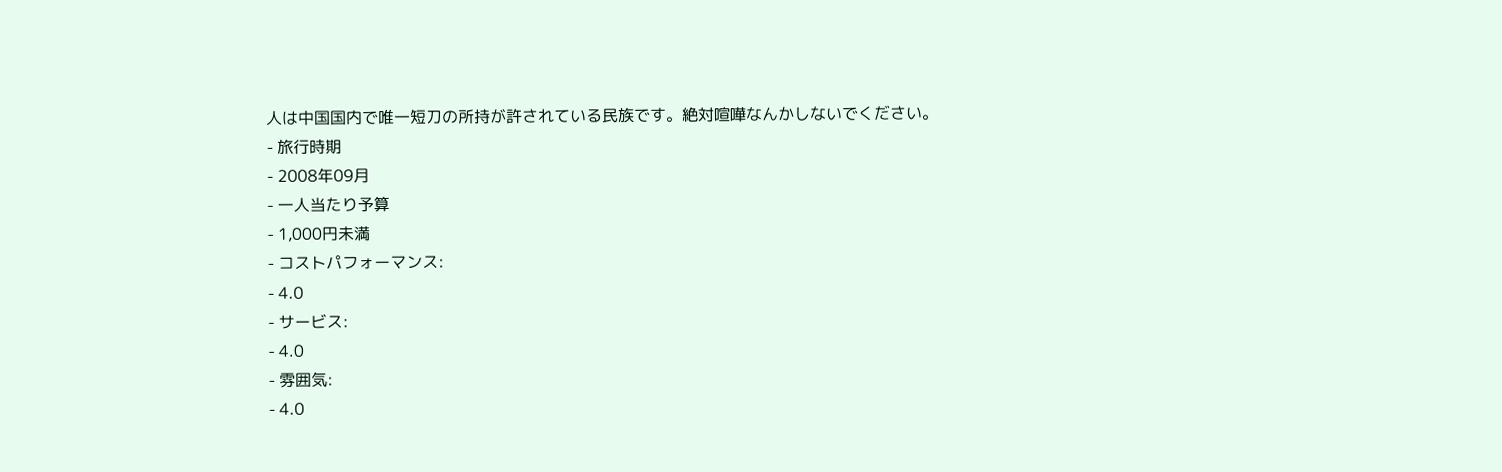人は中国国内で唯一短刀の所持が許されている民族です。絶対喧嘩なんかしないでください。
- 旅行時期
- 2008年09月
- 一人当たり予算
- 1,000円未満
- コストパフォーマンス:
- 4.0
- サービス:
- 4.0
- 雰囲気:
- 4.0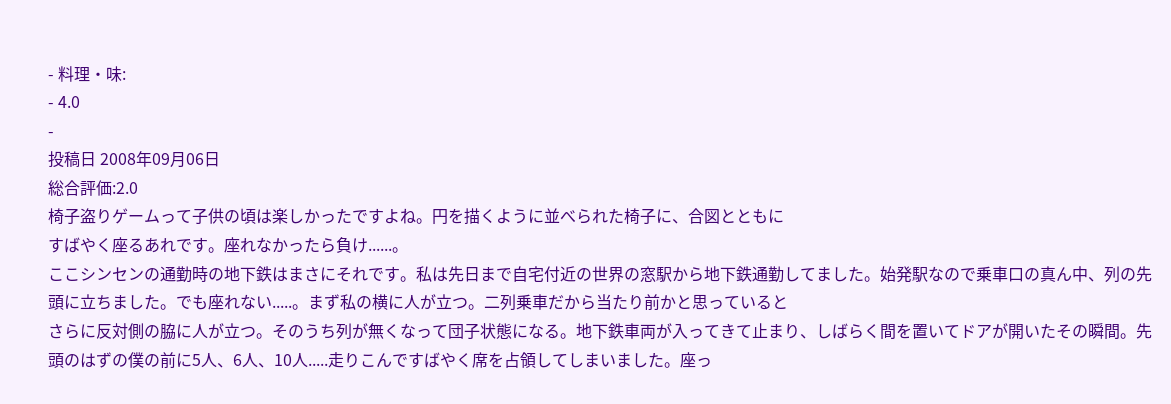- 料理・味:
- 4.0
-
投稿日 2008年09月06日
総合評価:2.0
椅子盗りゲームって子供の頃は楽しかったですよね。円を描くように並べられた椅子に、合図とともに
すばやく座るあれです。座れなかったら負け......。
ここシンセンの通勤時の地下鉄はまさにそれです。私は先日まで自宅付近の世界の窓駅から地下鉄通勤してました。始発駅なので乗車口の真ん中、列の先頭に立ちました。でも座れない.....。まず私の横に人が立つ。二列乗車だから当たり前かと思っていると
さらに反対側の脇に人が立つ。そのうち列が無くなって団子状態になる。地下鉄車両が入ってきて止まり、しばらく間を置いてドアが開いたその瞬間。先頭のはずの僕の前に5人、6人、10人.....走りこんですばやく席を占領してしまいました。座っ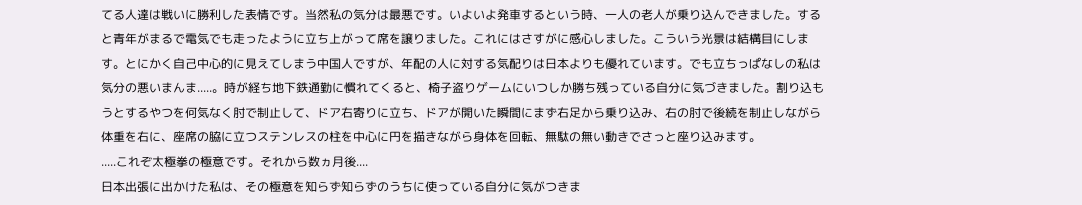てる人達は戦いに勝利した表情です。当然私の気分は最悪です。いよいよ発車するという時、一人の老人が乗り込んできました。すると青年がまるで電気でも走ったように立ち上がって席を譲りました。これにはさすがに感心しました。こういう光景は結構目にします。とにかく自己中心的に見えてしまう中国人ですが、年配の人に対する気配りは日本よりも優れています。でも立ちっぱなしの私は気分の悪いまんま.....。時が経ち地下鉄通勤に慣れてくると、椅子盗りゲームにいつしか勝ち残っている自分に気づきました。割り込もうとするやつを何気なく肘で制止して、ドア右寄りに立ち、ドアが開いた瞬間にまず右足から乗り込み、右の肘で後続を制止しながら体重を右に、座席の脇に立つステンレスの柱を中心に円を描きながら身体を回転、無駄の無い動きでさっと座り込みます。
.....これぞ太極拳の極意です。それから数ヵ月後....
日本出張に出かけた私は、その極意を知らず知らずのうちに使っている自分に気がつきま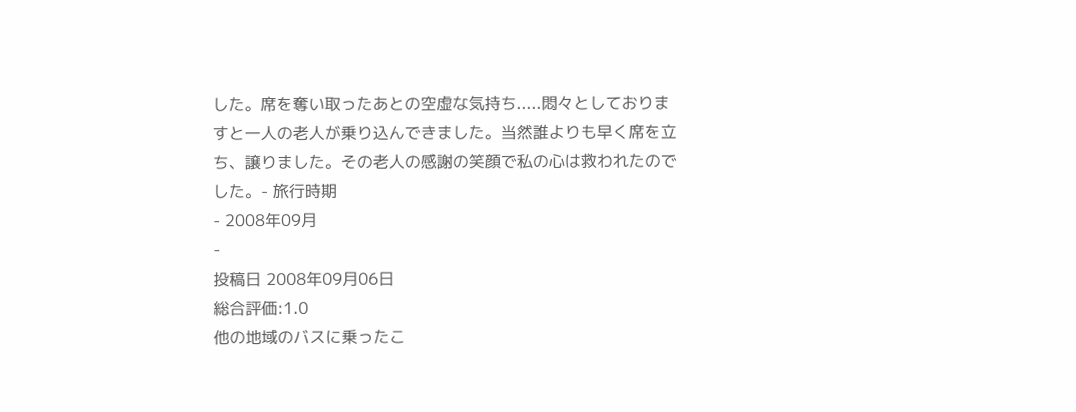した。席を奪い取ったあとの空虚な気持ち.....悶々としておりますと一人の老人が乗り込んできました。当然誰よりも早く席を立ち、譲りました。その老人の感謝の笑顔で私の心は救われたのでした。- 旅行時期
- 2008年09月
-
投稿日 2008年09月06日
総合評価:1.0
他の地域のバスに乗ったこ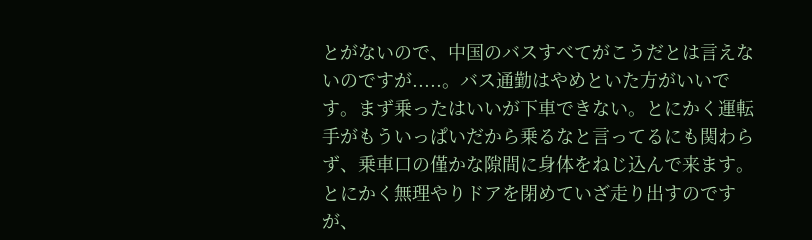とがないので、中国のバスすべてがこうだとは言えないのですが.....。バス通勤はやめといた方がいいです。まず乗ったはいいが下車できない。とにかく運転手がもういっぱいだから乗るなと言ってるにも関わらず、乗車口の僅かな隙間に身体をねじ込んで来ます。とにかく無理やりドアを閉めていざ走り出すのですが、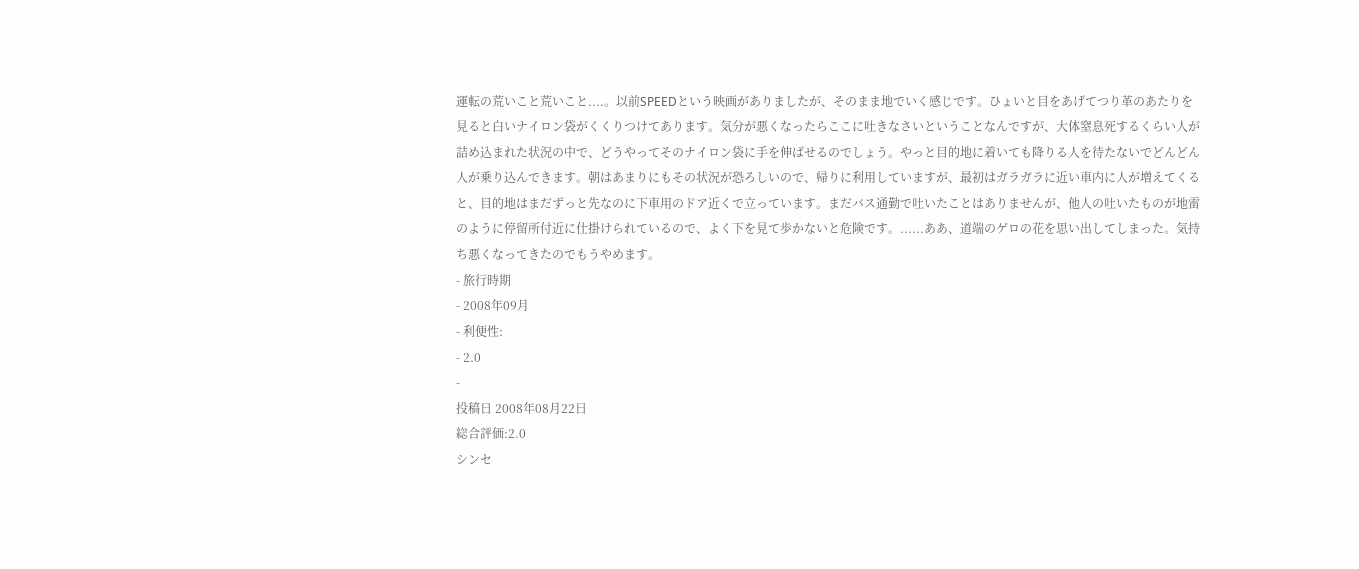運転の荒いこと荒いこと....。以前SPEEDという映画がありましたが、そのまま地でいく感じです。ひょいと目をあげてつり革のあたりを見ると白いナイロン袋がくくりつけてあります。気分が悪くなったらここに吐きなさいということなんですが、大体窒息死するくらい人が詰め込まれた状況の中で、どうやってそのナイロン袋に手を伸ばせるのでしょう。やっと目的地に着いても降りる人を待たないでどんどん人が乗り込んできます。朝はあまりにもその状況が恐ろしいので、帰りに利用していますが、最初はガラガラに近い車内に人が増えてくると、目的地はまだずっと先なのに下車用のドア近くで立っています。まだバス通勤で吐いたことはありませんが、他人の吐いたものが地雷のように停留所付近に仕掛けられているので、よく下を見て歩かないと危険です。......ああ、道端のゲロの花を思い出してしまった。気持ち悪くなってきたのでもうやめます。
- 旅行時期
- 2008年09月
- 利便性:
- 2.0
-
投稿日 2008年08月22日
総合評価:2.0
シンセ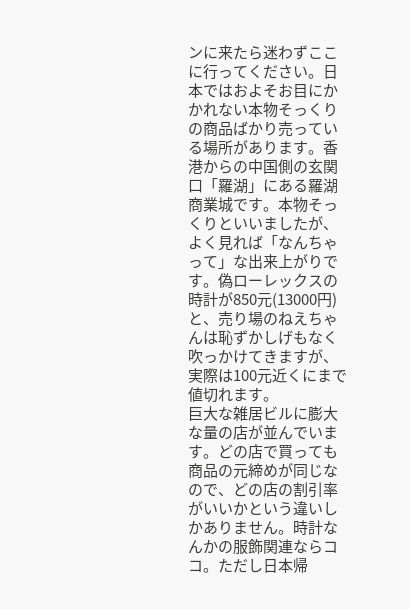ンに来たら迷わずここに行ってください。日本ではおよそお目にかかれない本物そっくりの商品ばかり売っている場所があります。香港からの中国側の玄関口「羅湖」にある羅湖商業城です。本物そっくりといいましたが、よく見れば「なんちゃって」な出来上がりです。偽ローレックスの時計が850元(13000円)と、売り場のねえちゃんは恥ずかしげもなく吹っかけてきますが、実際は100元近くにまで値切れます。
巨大な雑居ビルに膨大な量の店が並んでいます。どの店で買っても商品の元締めが同じなので、どの店の割引率がいいかという違いしかありません。時計なんかの服飾関連ならココ。ただし日本帰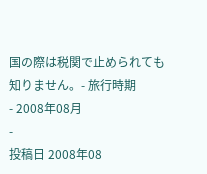国の際は税関で止められても知りません。- 旅行時期
- 2008年08月
-
投稿日 2008年08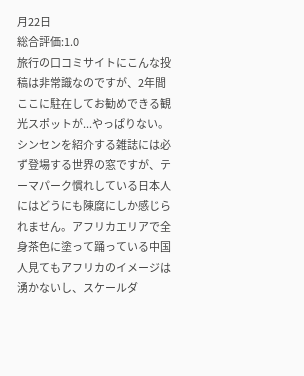月22日
総合評価:1.0
旅行の口コミサイトにこんな投稿は非常識なのですが、2年間ここに駐在してお勧めできる観光スポットが...やっぱりない。シンセンを紹介する雑誌には必ず登場する世界の窓ですが、テーマパーク慣れしている日本人にはどうにも陳腐にしか感じられません。アフリカエリアで全身茶色に塗って踊っている中国人見てもアフリカのイメージは湧かないし、スケールダ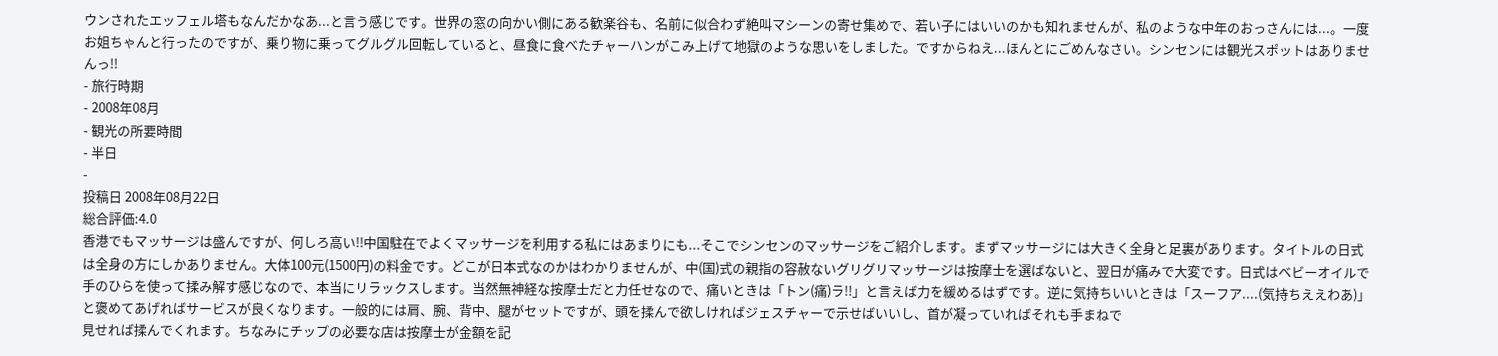ウンされたエッフェル塔もなんだかなあ...と言う感じです。世界の窓の向かい側にある歓楽谷も、名前に似合わず絶叫マシーンの寄せ集めで、若い子にはいいのかも知れませんが、私のような中年のおっさんには...。一度お姐ちゃんと行ったのですが、乗り物に乗ってグルグル回転していると、昼食に食べたチャーハンがこみ上げて地獄のような思いをしました。ですからねえ...ほんとにごめんなさい。シンセンには観光スポットはありませんっ!!
- 旅行時期
- 2008年08月
- 観光の所要時間
- 半日
-
投稿日 2008年08月22日
総合評価:4.0
香港でもマッサージは盛んですが、何しろ高い!!中国駐在でよくマッサージを利用する私にはあまりにも...そこでシンセンのマッサージをご紹介します。まずマッサージには大きく全身と足裏があります。タイトルの日式は全身の方にしかありません。大体100元(1500円)の料金です。どこが日本式なのかはわかりませんが、中(国)式の親指の容赦ないグリグリマッサージは按摩士を選ばないと、翌日が痛みで大変です。日式はベビーオイルで手のひらを使って揉み解す感じなので、本当にリラックスします。当然無神経な按摩士だと力任せなので、痛いときは「トン(痛)ラ!!」と言えば力を緩めるはずです。逆に気持ちいいときは「スーフア....(気持ちええわあ)」と褒めてあげればサービスが良くなります。一般的には肩、腕、背中、腿がセットですが、頭を揉んで欲しければジェスチャーで示せばいいし、首が凝っていればそれも手まねで
見せれば揉んでくれます。ちなみにチップの必要な店は按摩士が金額を記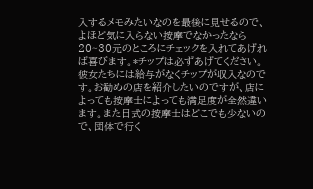入するメモみたいなのを最後に見せるので、よほど気に入らない按摩でなかったなら20~30元のところにチェックを入れてあげれば喜びます。*チップは必ずあげてください。彼女たちには給与がなくチップが収入なのです。お勧めの店を紹介したいのですが、店によっても按摩士によっても満足度が全然違います。また日式の按摩士はどこでも少ないので、団体で行く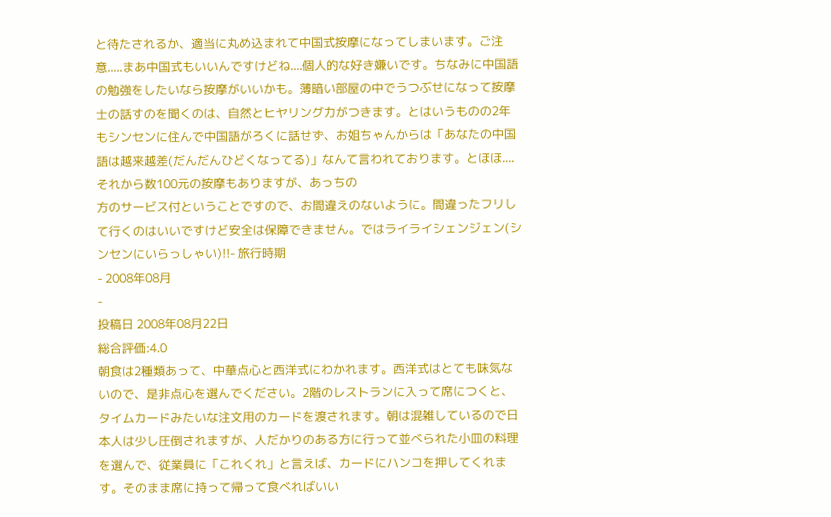と待たされるか、適当に丸め込まれて中国式按摩になってしまいます。ご注意.....まあ中国式もいいんですけどね....個人的な好き嫌いです。ちなみに中国語の勉強をしたいなら按摩がいいかも。薄暗い部屋の中でうつぶせになって按摩士の話すのを聞くのは、自然とヒヤリング力がつきます。とはいうものの2年もシンセンに住んで中国語がろくに話せず、お姐ちゃんからは「あなたの中国語は越来越差(だんだんひどくなってる)」なんて言われております。とほほ....それから数100元の按摩もありますが、あっちの
方のサービス付ということですので、お間違えのないように。間違ったフリして行くのはいいですけど安全は保障できません。ではライライシェンジェン(シンセンにいらっしゃい)!!- 旅行時期
- 2008年08月
-
投稿日 2008年08月22日
総合評価:4.0
朝食は2種類あって、中華点心と西洋式にわかれます。西洋式はとても味気ないので、是非点心を選んでください。2階のレストランに入って席につくと、タイムカードみたいな注文用のカードを渡されます。朝は混雑しているので日本人は少し圧倒されますが、人だかりのある方に行って並べられた小皿の料理を選んで、従業員に「これくれ」と言えば、カードにハンコを押してくれます。そのまま席に持って帰って食べればいい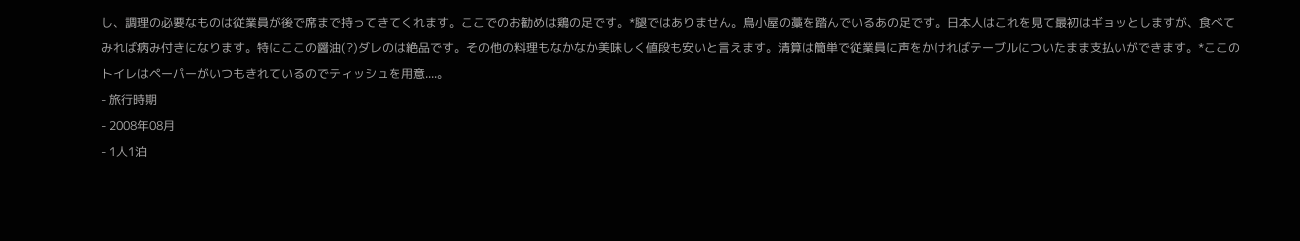し、調理の必要なものは従業員が後で席まで持ってきてくれます。ここでのお勧めは鶏の足です。*腿ではありません。鳥小屋の藁を踏んでいるあの足です。日本人はこれを見て最初はギョッとしますが、食べてみれば病み付きになります。特にここの醤油(?)ダレのは絶品です。その他の料理もなかなか美味しく値段も安いと言えます。清算は簡単で従業員に声をかければテーブルについたまま支払いができます。*ここのトイレはペーパーがいつもきれているのでティッシュを用意....。
- 旅行時期
- 2008年08月
- 1人1泊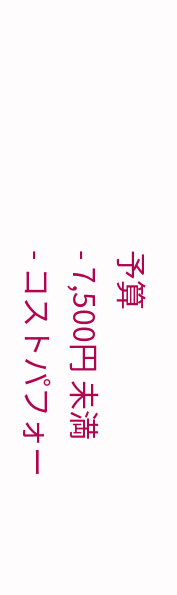予算
- 7,500円 未満
- コストパフォー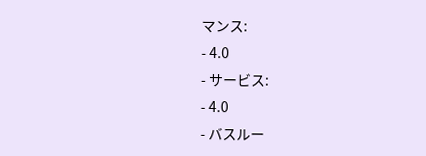マンス:
- 4.0
- サービス:
- 4.0
- バスルー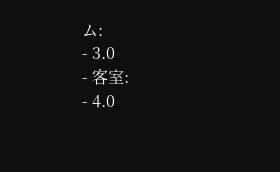ム:
- 3.0
- 客室:
- 4.0